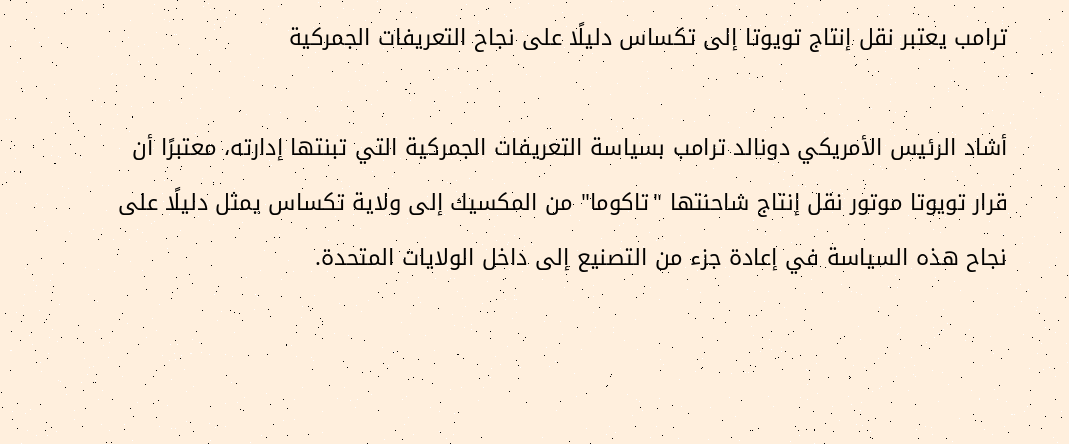ترامب يعتبر نقل إنتاج تويوتا إلى تكساس دليلًا على نجاح التعريفات الجمركية

أشاد الرئيس الأمريكي دونالد ترامب بسياسة التعريفات الجمركية التي تبنتها إدارته، معتبرًا أن قرار تويوتا موتور نقل إنتاج شاحنتها "تاكوما" من المكسيك إلى ولاية تكساس يمثل دليلًا على نجاح هذه السياسة في إعادة جزء من التصنيع إلى داخل الولايات المتحدة.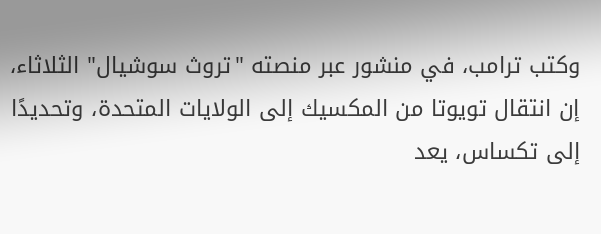وكتب ترامب، في منشور عبر منصته "تروث سوشيال" الثلاثاء، إن انتقال تويوتا من المكسيك إلى الولايات المتحدة، وتحديدًا إلى تكساس، يعد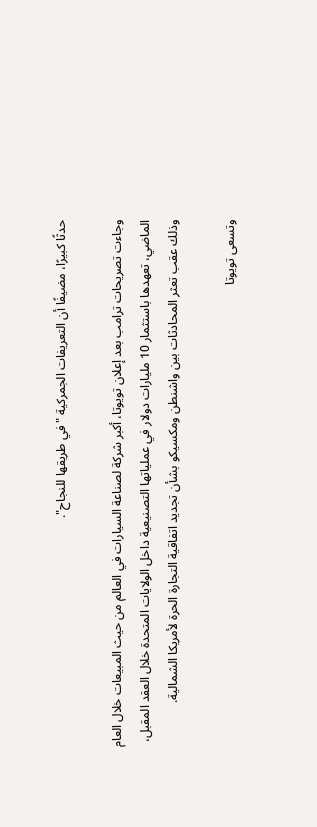حدثًا كبيرًا، مضيفًا أن التعريفات الجمركية "في طريقها للنجاح".

وجاءت تصريحات ترامب بعد إعلان تويوتا، أكبر شركة لصناعة السيارات في العالم من حيث المبيعات خلال العام الماضي، تعهدها باستثمار 10 مليارات دولار في عملياتها التصنيعية داخل الولايات المتحدة خلال العقد المقبل، وذلك عقب تعثر المحادثات بين واشنطن ومكسيكو بشأن تجديد اتفاقية التجارة الحرة لأمريكا الشمالية.

وتسعى تويوتا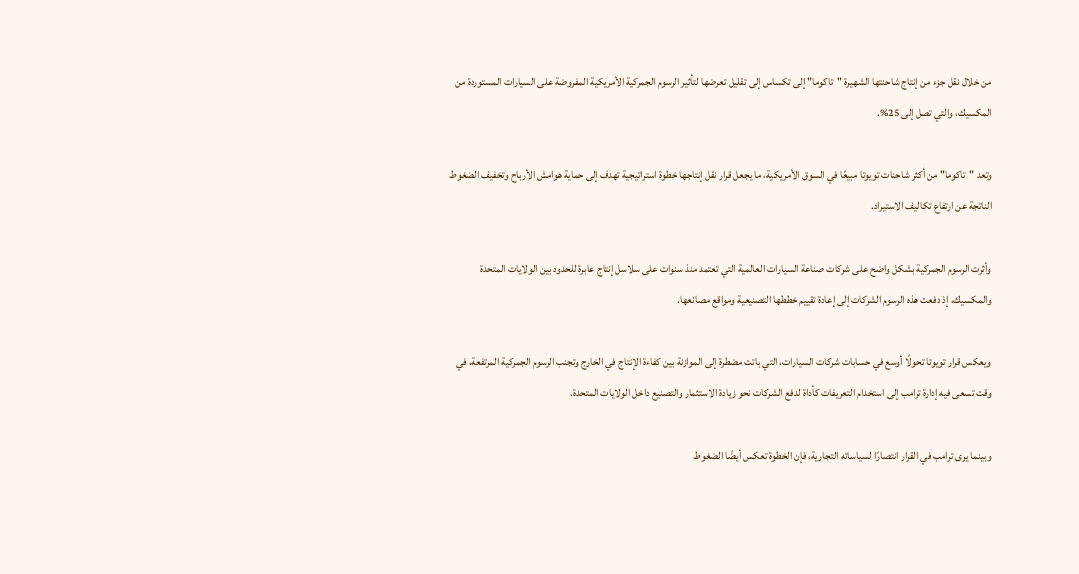من خلال نقل جزء من إنتاج شاحنتها الشهيرة "تاكوما" إلى تكساس إلى تقليل تعرضها لتأثير الرسوم الجمركية الأمريكية المفروضة على السيارات المستوردة من المكسيك، والتي تصل إلى 25%.

وتعد "تاكوما" من أكثر شاحنات تويوتا مبيعًا في السوق الأمريكية، ما يجعل قرار نقل إنتاجها خطوة استراتيجية تهدف إلى حماية هوامش الأرباح وتخفيف الضغوط الناتجة عن ارتفاع تكاليف الاستيراد.

وأثرت الرسوم الجمركية بشكل واضح على شركات صناعة السيارات العالمية التي تعتمد منذ سنوات على سلاسل إنتاج عابرة للحدود بين الولايات المتحدة والمكسيك، إذ دفعت هذه الرسوم الشركات إلى إعادة تقييم خططها التصنيعية ومواقع مصانعها.

ويعكس قرار تويوتا تحولًا أوسع في حسابات شركات السيارات، التي باتت مضطرة إلى الموازنة بين كفاءة الإنتاج في الخارج وتجنب الرسوم الجمركية المرتفعة، في وقت تسعى فيه إدارة ترامب إلى استخدام التعريفات كأداة لدفع الشركات نحو زيادة الاستثمار والتصنيع داخل الولايات المتحدة.

وبينما يرى ترامب في القرار انتصارًا لسياساته التجارية، فإن الخطوة تعكس أيضًا الضغوط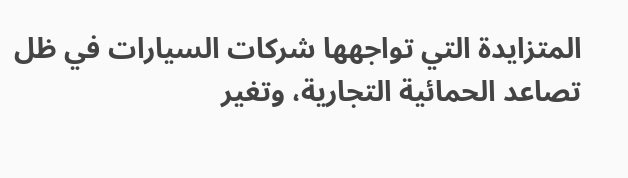المتزايدة التي تواجهها شركات السيارات في ظل تصاعد الحمائية التجارية، وتغير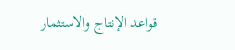قواعد الإنتاج والاستثمار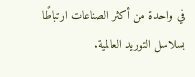في واحدة من أكثر الصناعات ارتباطًا بسلاسل التوريد العالمية.